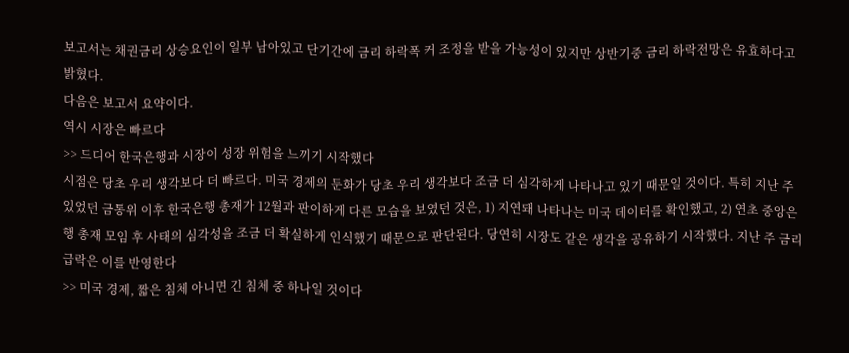보고서는 채권금리 상승요인이 일부 남아있고 단기간에 금리 하락폭 커 조정을 받을 가능성이 있지만 상반기중 금리 하락전망은 유효하다고 밝혔다.
다음은 보고서 요약이다.
역시 시장은 빠르다
>> 드디어 한국은행과 시장이 성장 위험을 느끼기 시작했다
시점은 당초 우리 생각보다 더 빠르다. 미국 경제의 둔화가 당초 우리 생각보다 조금 더 심각하게 나타나고 있기 때문일 것이다. 특히 지난 주 있었던 금통위 이후 한국은행 총재가 12월과 판이하게 다른 모습을 보였던 것은, 1) 지연돼 나타나는 미국 데이터를 확인했고, 2) 연초 중앙은행 총재 모임 후 사태의 심각성을 조금 더 확실하게 인식했기 때문으로 판단된다. 당연히 시장도 같은 생각을 공유하기 시작했다. 지난 주 금리 급락은 이를 반영한다
>> 미국 경제, 짧은 침체 아니면 긴 침체 중 하나일 것이다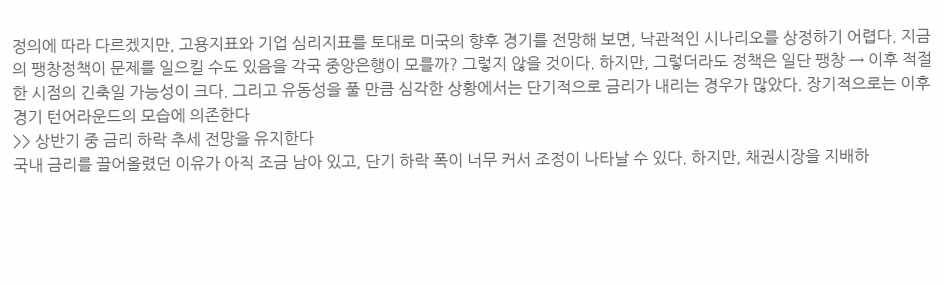정의에 따라 다르겠지만, 고용지표와 기업 심리지표를 토대로 미국의 향후 경기를 전망해 보면, 낙관적인 시나리오를 상정하기 어렵다. 지금의 팽창정책이 문제를 일으킬 수도 있음을 각국 중앙은행이 모를까? 그렇지 않을 것이다. 하지만, 그렇더라도 정책은 일단 팽창 → 이후 적절한 시점의 긴축일 가능성이 크다. 그리고 유동성을 풀 만큼 심각한 상황에서는 단기적으로 금리가 내리는 경우가 많았다. 장기적으로는 이후 경기 턴어라운드의 모습에 의존한다
>> 상반기 중 금리 하락 추세 전망을 유지한다
국내 금리를 끌어올렸던 이유가 아직 조금 남아 있고, 단기 하락 폭이 너무 커서 조정이 나타날 수 있다. 하지만, 채권시장을 지배하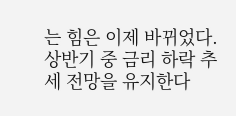는 힘은 이제 바뀌었다. 상반기 중 금리 하락 추세 전망을 유지한다